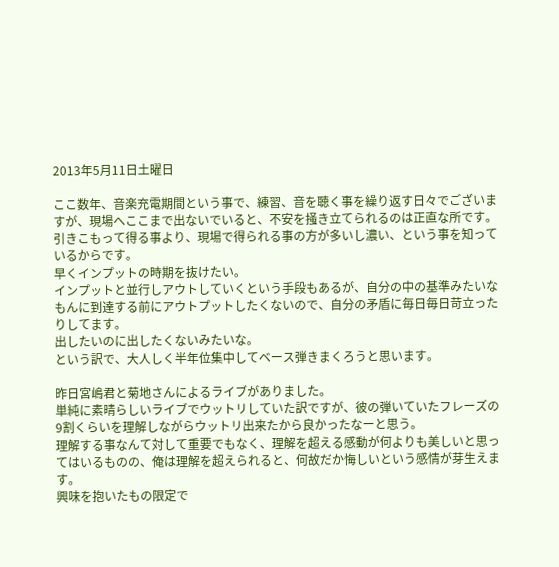2013年5月11日土曜日

ここ数年、音楽充電期間という事で、練習、音を聴く事を繰り返す日々でございますが、現場へここまで出ないでいると、不安を掻き立てられるのは正直な所です。
引きこもって得る事より、現場で得られる事の方が多いし濃い、という事を知っているからです。
早くインプットの時期を抜けたい。
インプットと並行しアウトしていくという手段もあるが、自分の中の基準みたいなもんに到達する前にアウトプットしたくないので、自分の矛盾に毎日毎日苛立ったりしてます。
出したいのに出したくないみたいな。
という訳で、大人しく半年位集中してベース弾きまくろうと思います。

昨日宮嶋君と菊地さんによるライブがありました。
単純に素晴らしいライブでウットリしていた訳ですが、彼の弾いていたフレーズの9割くらいを理解しながらウットリ出来たから良かったなーと思う。
理解する事なんて対して重要でもなく、理解を超える感動が何よりも美しいと思ってはいるものの、俺は理解を超えられると、何故だか悔しいという感情が芽生えます。
興味を抱いたもの限定で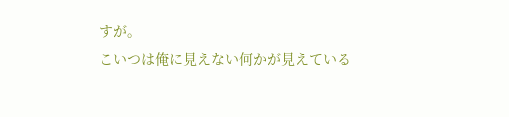すが。
こいつは俺に見えない何かが見えている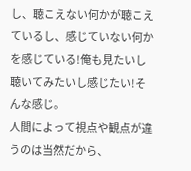し、聴こえない何かが聴こえているし、感じていない何かを感じている!俺も見たいし聴いてみたいし感じたい!そんな感じ。
人間によって視点や観点が違うのは当然だから、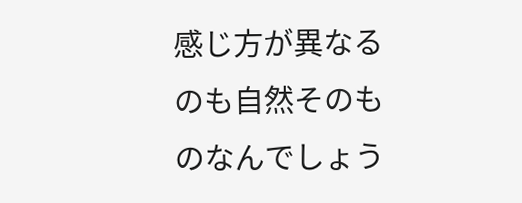感じ方が異なるのも自然そのものなんでしょう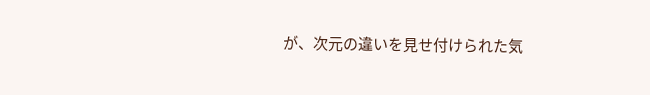が、次元の違いを見せ付けられた気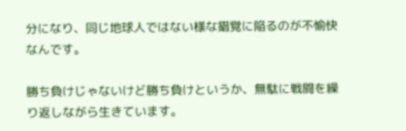分になり、同じ地球人ではない様な錯覚に陥るのが不愉快なんです。

勝ち負けじゃないけど勝ち負けというか、無駄に戦闘を繰り返しながら生きています。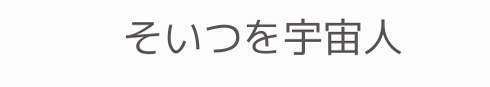そいつを宇宙人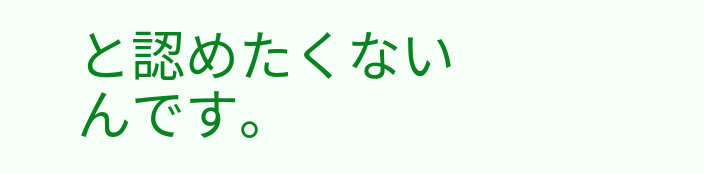と認めたくないんです。